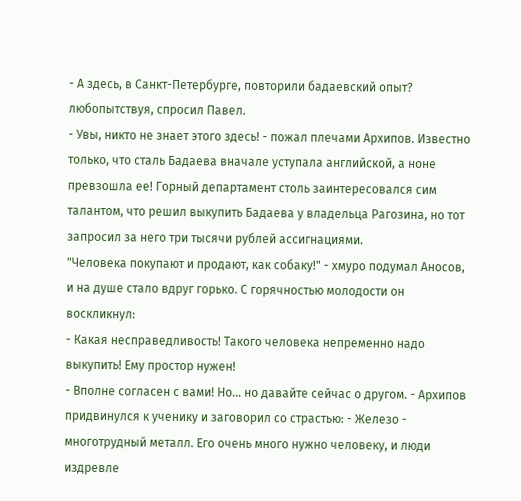- А здесь, в Санкт-Петербурге, повторили бадаевский опыт? любопытствуя, спросил Павел.
- Увы, никто не знает этого здесь! - пожал плечами Архипов. Известно только, что сталь Бадаева вначале уступала английской, а ноне превзошла ее! Горный департамент столь заинтересовался сим талантом, что решил выкупить Бадаева у владельца Рагозина, но тот запросил за него три тысячи рублей ассигнациями.
"Человека покупают и продают, как собаку!" - хмуро подумал Аносов, и на душе стало вдруг горько. С горячностью молодости он воскликнул:
- Какая несправедливость! Такого человека непременно надо выкупить! Ему простор нужен!
- Вполне согласен с вами! Но... но давайте сейчас о другом. - Архипов придвинулся к ученику и заговорил со страстью: - Железо - многотрудный металл. Его очень много нужно человеку, и люди издревле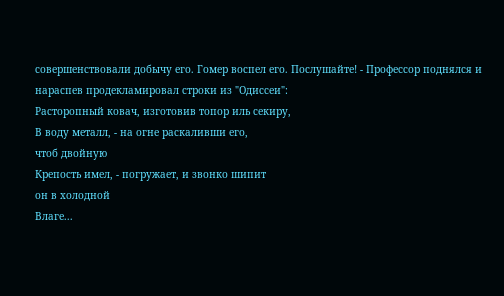совершенствовали добычу его. Гомер воспел его. Послушайте! - Профессор поднялся и нараспев продекламировал строки из "Одиссеи":
Расторопный ковач, изготовив топор иль секиру,
В воду металл, - на огне раскаливши его,
чтоб двойную
Крепость имел, - погружает, и звонко шипит
он в холодной
Влаге...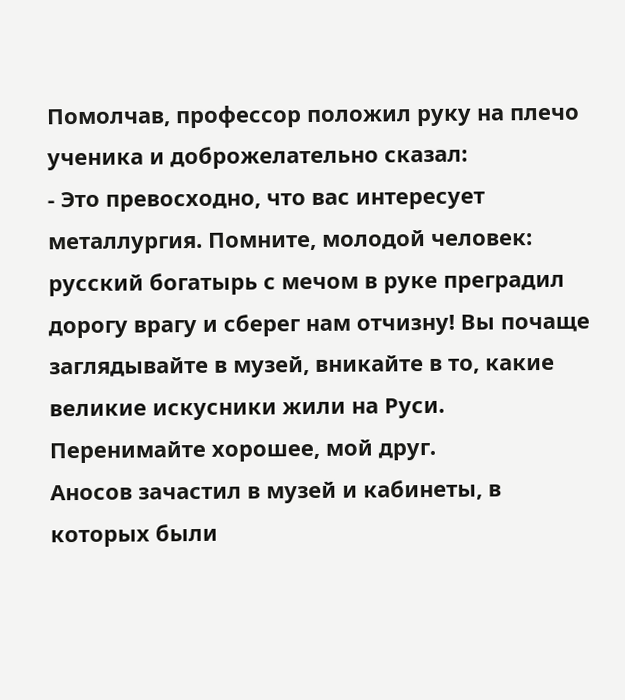Помолчав, профессор положил руку на плечо ученика и доброжелательно сказал:
- Это превосходно, что вас интересует металлургия. Помните, молодой человек: русский богатырь с мечом в руке преградил дорогу врагу и сберег нам отчизну! Вы почаще заглядывайте в музей, вникайте в то, какие великие искусники жили на Руси. Перенимайте хорошее, мой друг.
Аносов зачастил в музей и кабинеты, в которых были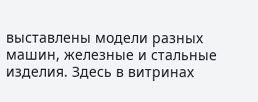выставлены модели разных машин, железные и стальные изделия. Здесь в витринах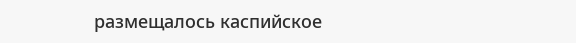размещалось каспийское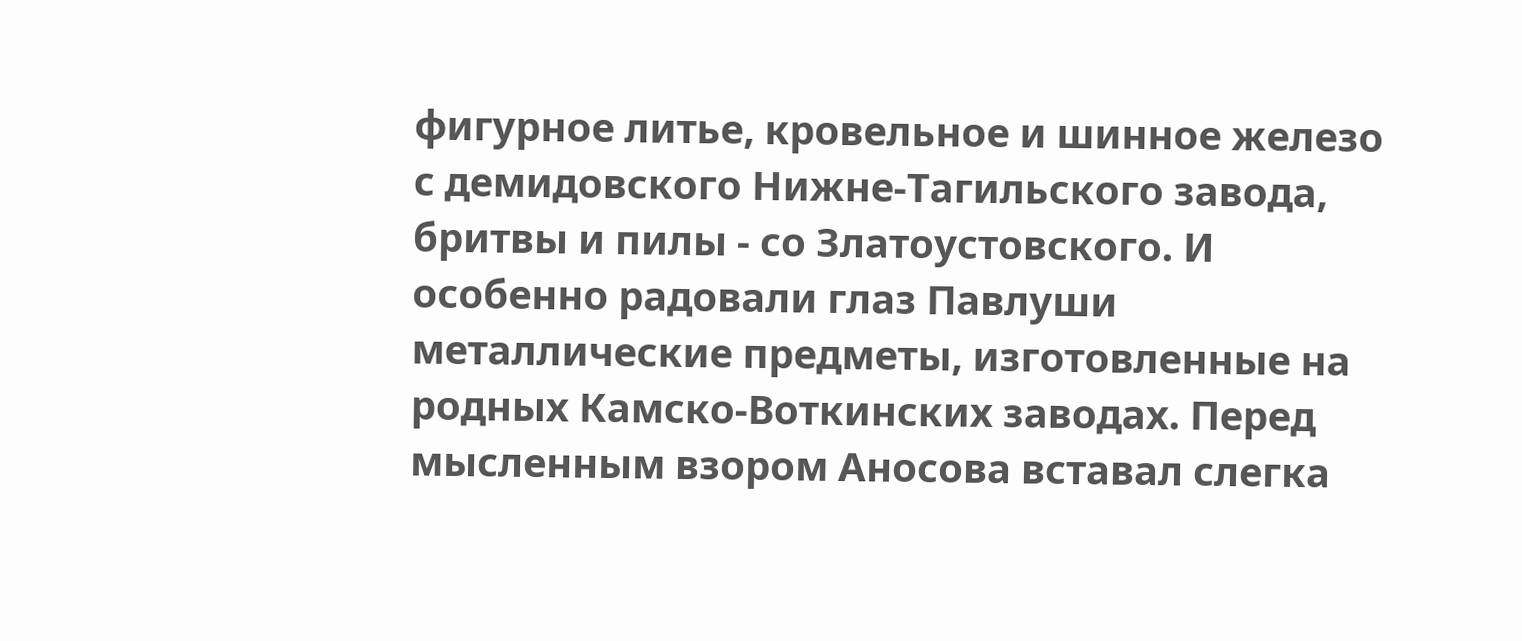фигурное литье, кровельное и шинное железо с демидовского Нижне-Тагильского завода, бритвы и пилы - со Златоустовского. И особенно радовали глаз Павлуши металлические предметы, изготовленные на родных Камско-Воткинских заводах. Перед мысленным взором Аносова вставал слегка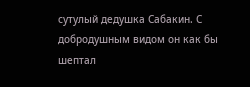сутулый дедушка Сабакин. С добродушным видом он как бы шептал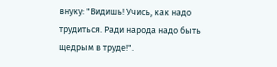внуку: "Видишь! Учись, как надо трудиться. Ради народа надо быть щедрым в труде!".